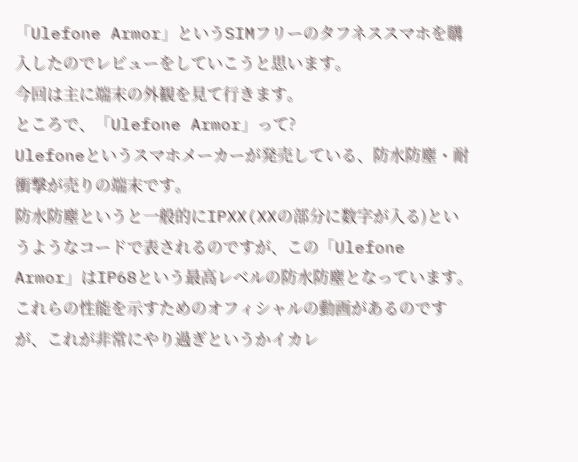「Ulefone Armor」というSIMフリーのタフネススマホを購入したのでレビューをしていこうと思います。
今回は主に端末の外観を見て行きます。
ところで、「Ulefone Armor」って?
Ulefoneというスマホメーカーが発売している、防水防塵・耐衝撃が売りの端末です。
防水防塵というと一般的にIPXX(XXの部分に数字が入る)というようなコードで表されるのですが、この「Ulefone Armor」はIP68という最高レベルの防水防塵となっています。
これらの性能を示すためのオフィシャルの動画があるのですが、これが非常にやり過ぎというかイカレ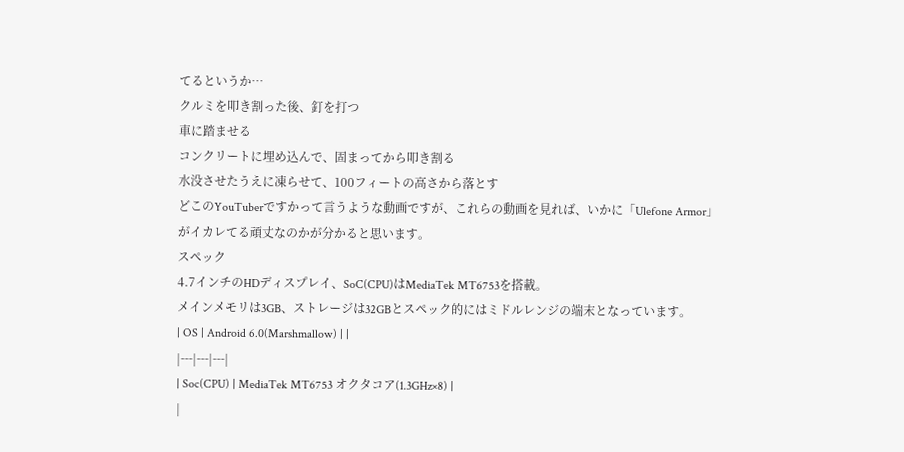てるというか…
クルミを叩き割った後、釘を打つ
車に踏ませる
コンクリートに埋め込んで、固まってから叩き割る
水没させたうえに凍らせて、100フィートの高さから落とす
どこのYouTuberですかって言うような動画ですが、これらの動画を見れば、いかに「Ulefone Armor」がイカレてる頑丈なのかが分かると思います。
スペック
4.7インチのHDディスプレイ、SoC(CPU)はMediaTek MT6753を搭載。
メインメモリは3GB、ストレージは32GBとスペック的にはミドルレンジの端末となっています。
| OS | Android 6.0(Marshmallow) | |
|---|---|---|
| Soc(CPU) | MediaTek MT6753 オクタコア(1.3GHz×8) |
|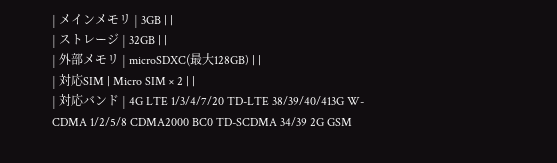| メインメモリ | 3GB | |
| ストレージ | 32GB | |
| 外部メモリ | microSDXC(最大128GB) | |
| 対応SIM | Micro SIM × 2 | |
| 対応バンド | 4G LTE 1/3/4/7/20 TD-LTE 38/39/40/413G W-CDMA 1/2/5/8 CDMA2000 BC0 TD-SCDMA 34/39 2G GSM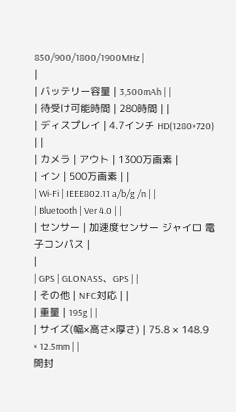850/900/1800/1900MHz |
|
| バッテリー容量 | 3,500mAh | |
| 待受け可能時間 | 280時間 | |
| ディスプレイ | 4.7インチ HD(1280×720) | |
| カメラ | アウト | 1300万画素 |
| イン | 500万画素 | |
| Wi-Fi | IEEE802.11 a/b/g /n | |
| Bluetooth | Ver 4.0 | |
| センサー | 加速度センサー ジャイロ 電子コンパス |
|
| GPS | GLONASS、GPS | |
| その他 | NFC対応 | |
| 重量 | 195g | |
| サイズ(幅×高さ×厚さ) | 75.8 × 148.9 × 12.5mm | |
開封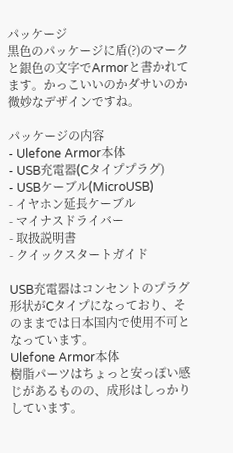パッケージ
黒色のパッケージに盾(?)のマークと銀色の文字でArmorと書かれてます。かっこいいのかダサいのか微妙なデザインですね。

パッケージの内容
- Ulefone Armor本体
- USB充電器(Cタイププラグ)
- USBケーブル(MicroUSB)
- イヤホン延長ケーブル
- マイナスドライバー
- 取扱説明書
- クイックスタートガイド

USB充電器はコンセントのプラグ形状がCタイプになっており、そのままでは日本国内で使用不可となっています。
Ulefone Armor本体
樹脂パーツはちょっと安っぽい感じがあるものの、成形はしっかりしています。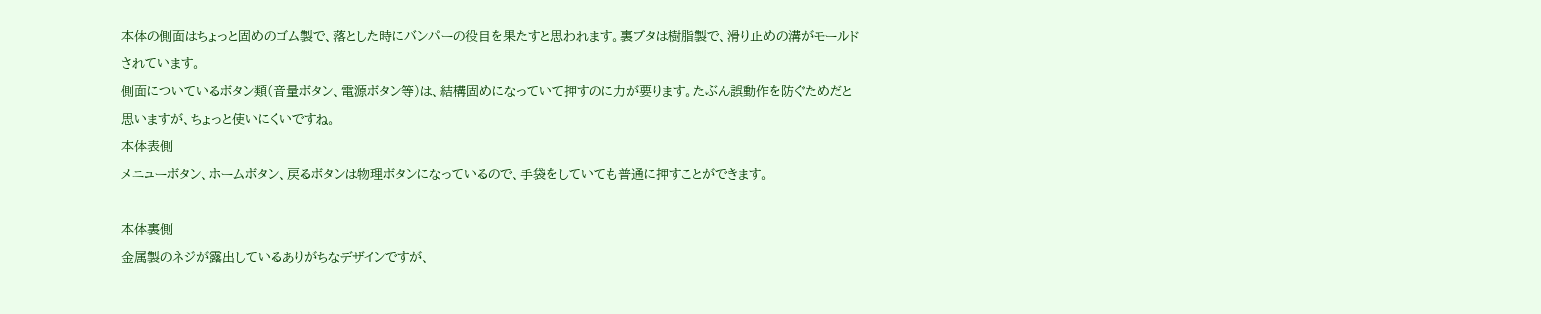本体の側面はちょっと固めのゴム製で、落とした時にバンパーの役目を果たすと思われます。裏ブタは樹脂製で、滑り止めの溝がモールドされています。
側面についているボタン類(音量ボタン、電源ボタン等)は、結構固めになっていて押すのに力が要ります。たぶん誤動作を防ぐためだと思いますが、ちょっと使いにくいですね。
本体表側
メニューボタン、ホームボタン、戻るボタンは物理ボタンになっているので、手袋をしていても普通に押すことができます。

本体裏側
金属製のネジが露出しているありがちなデザインですが、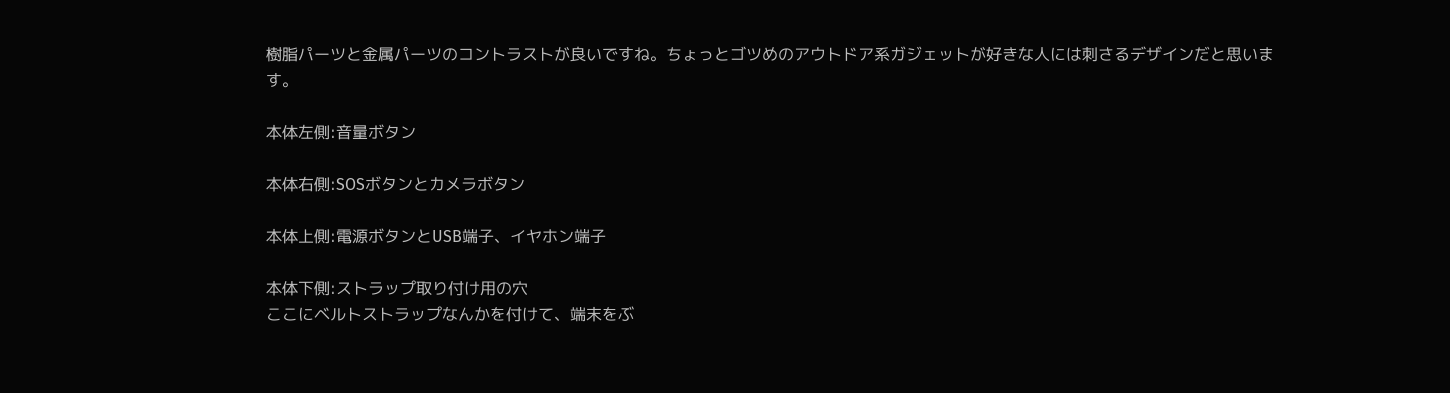樹脂パーツと金属パーツのコントラストが良いですね。ちょっとゴツめのアウトドア系ガジェットが好きな人には刺さるデザインだと思います。

本体左側:音量ボタン

本体右側:SOSボタンとカメラボタン

本体上側:電源ボタンとUSB端子、イヤホン端子

本体下側:ストラップ取り付け用の穴
ここにベルトストラップなんかを付けて、端末をぶ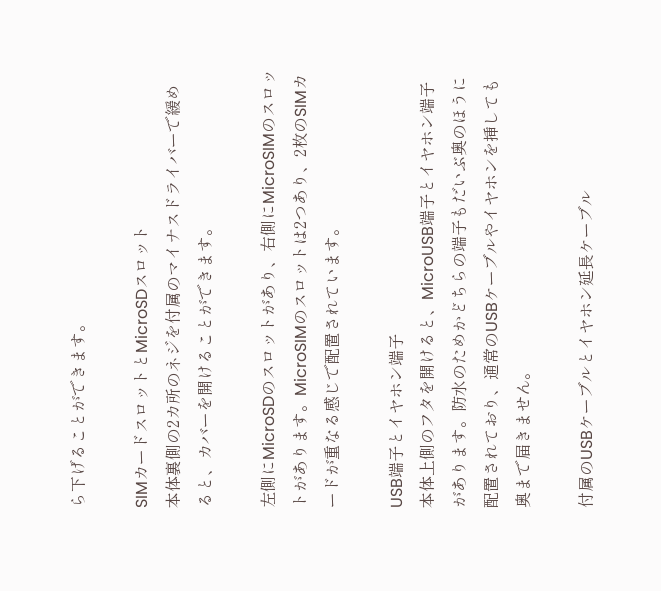ら下げることができます。

SIMカードスロットとMicroSDスロット
本体裏側の2カ所のネジを付属のマイナスドライバーで緩めると、カバーを開けることができます。

左側にMicroSDのスロットがあり、右側にMicroSIMのスロットがあります。MicroSIMのスロットは2つあり、2枚のSIMカードが重なる感じで配置されています。

USB端子とイヤホン端子
本体上側のフタを開けると、MicroUSB端子とイヤホン端子があります。防水のためかどちらの端子もだいぶ奥のほうに配置されており、通常のUSBケーブルやイヤホンを挿しても奥まで届きません。

付属のUSBケーブルとイヤホン延長ケーブル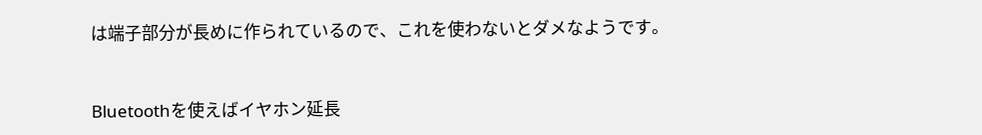は端子部分が長めに作られているので、これを使わないとダメなようです。


Bluetoothを使えばイヤホン延長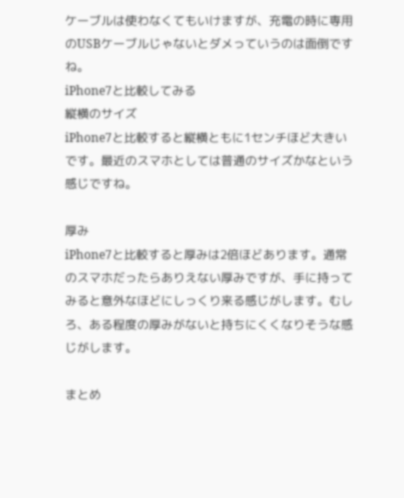ケーブルは使わなくてもいけますが、充電の時に専用のUSBケーブルじゃないとダメっていうのは面倒ですね。
iPhone7と比較してみる
縦横のサイズ
iPhone7と比較すると縦横ともに1センチほど大きいです。最近のスマホとしては普通のサイズかなという感じですね。

厚み
iPhone7と比較すると厚みは2倍ほどあります。通常のスマホだったらありえない厚みですが、手に持ってみると意外なほどにしっくり来る感じがします。むしろ、ある程度の厚みがないと持ちにくくなりそうな感じがします。

まとめ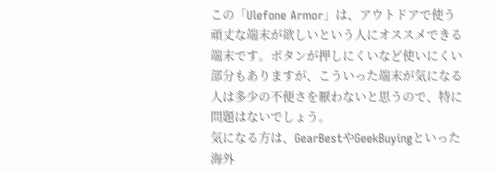この「Ulefone Armor」は、アウトドアで使う頑丈な端末が欲しいという人にオススメできる端末です。ボタンが押しにくいなど使いにくい部分もありますが、こういった端末が気になる人は多少の不便さを厭わないと思うので、特に問題はないでしょう。
気になる方は、GearBestやGeekBuyingといった海外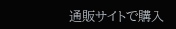通販サイトで購入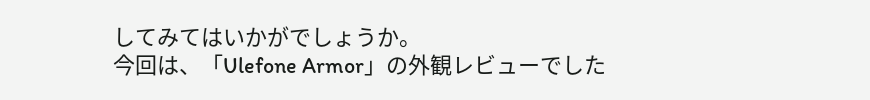してみてはいかがでしょうか。
今回は、「Ulefone Armor」の外観レビューでした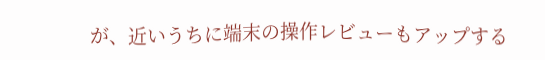が、近いうちに端末の操作レビューもアップする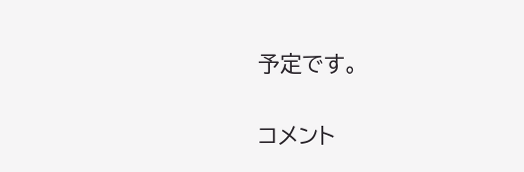予定です。


コメント